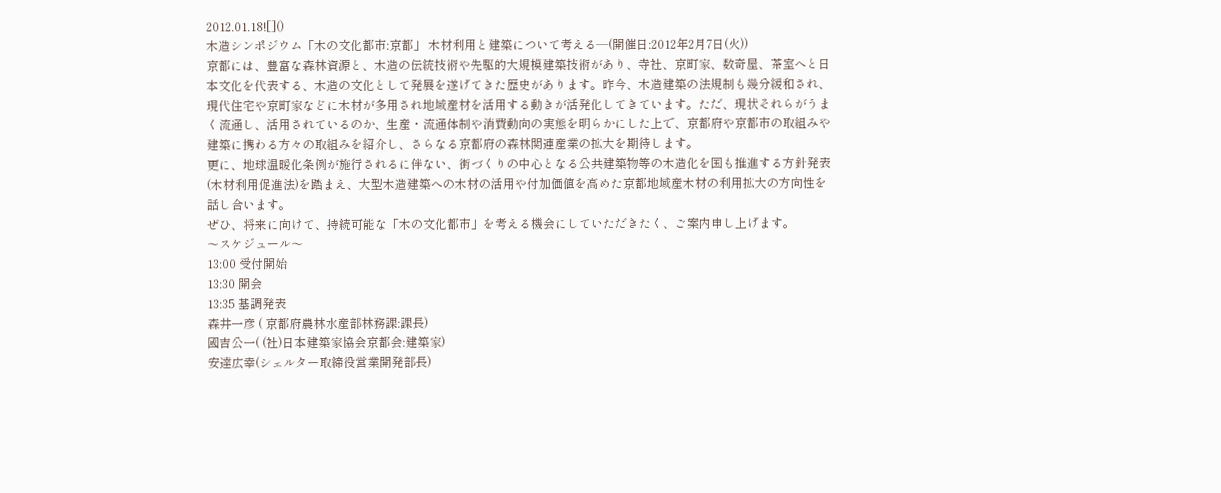2012.01.18![]()
木造シンポジウム「木の文化都市:京都」 木材利用と建築について考える―(開催日:2012年2月7日(火))
京都には、豊富な森林資源と、木造の伝統技術や先駆的大規模建築技術があり、寺社、京町家、数奇屋、茶室へと日本文化を代表する、木造の文化として発展を遂げてきた歴史があります。昨今、木造建築の法規制も幾分緩和され、現代住宅や京町家などに木材が多用され地域産材を活用する動きが活発化してきています。ただ、現状それらがうまく流通し、活用されているのか、生産・流通体制や消費動向の実態を明らかにした上で、京都府や京都市の取組みや建築に携わる方々の取組みを紹介し、さらなる京都府の森林関連産業の拡大を期待します。
更に、地球温暖化条例が施行されるに伴ない、街づくりの中心となる公共建築物等の木造化を国も推進する方針発表(木材利用促進法)を踏まえ、大型木造建築への木材の活用や付加価値を高めた京都地域産木材の利用拡大の方向性を話し合います。
ぜひ、将来に向けて、持続可能な「木の文化都市」を考える機会にしていただきたく、ご案内申し上げます。
〜スケジュール〜
13:00 受付開始
13:30 開会
13:35 基調発表
森井一彦 ( 京都府農林水産部林務課:課長)
國吉公一( (社)日本建築家協会京都会:建築家)
安達広幸(シェルター取締役営業開発部長)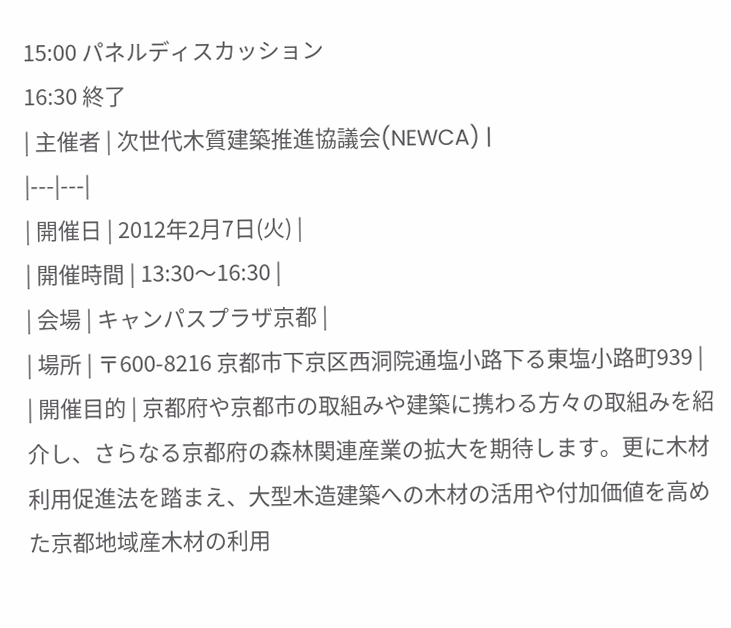15:00 パネルディスカッション
16:30 終了
| 主催者 | 次世代木質建築推進協議会(NEWCA) |
|---|---|
| 開催日 | 2012年2月7日(火) |
| 開催時間 | 13:30〜16:30 |
| 会場 | キャンパスプラザ京都 |
| 場所 | 〒600-8216 京都市下京区西洞院通塩小路下る東塩小路町939 |
| 開催目的 | 京都府や京都市の取組みや建築に携わる方々の取組みを紹介し、さらなる京都府の森林関連産業の拡大を期待します。更に木材利用促進法を踏まえ、大型木造建築への木材の活用や付加価値を高めた京都地域産木材の利用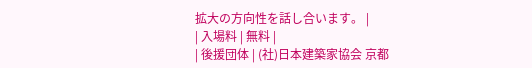拡大の方向性を話し合います。 |
| 入場料 | 無料 |
| 後援団体 | (社)日本建築家協会 京都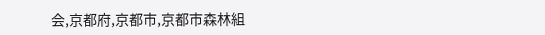会,京都府,京都市,京都市森林組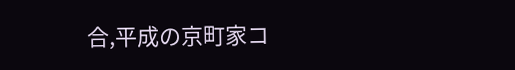合,平成の京町家コ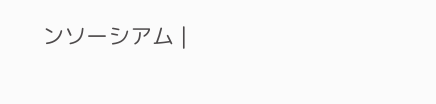ンソーシアム |